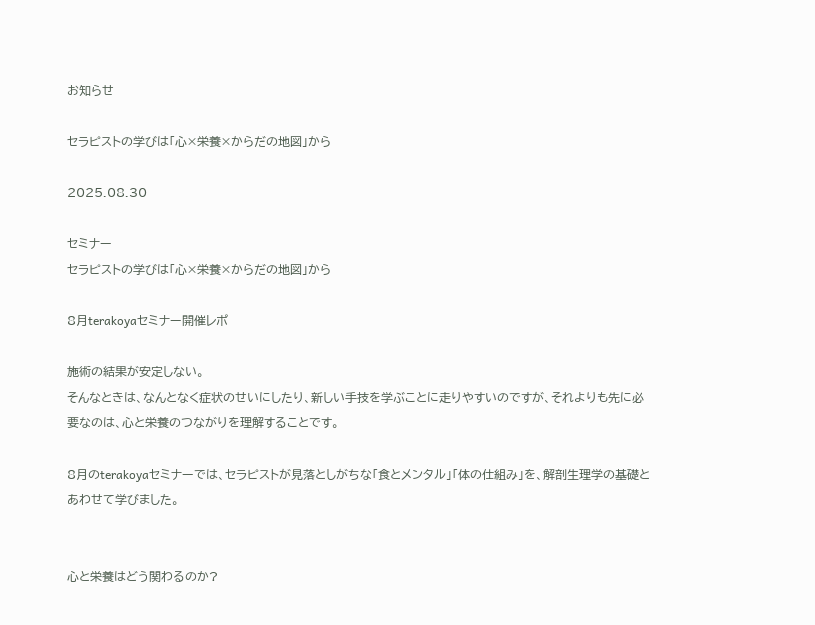お知らせ

セラピストの学びは「心×栄養×からだの地図」から

2025.08.30

セミナー
セラピストの学びは「心×栄養×からだの地図」から

8月terakoyaセミナー開催レポ

施術の結果が安定しない。
そんなときは、なんとなく症状のせいにしたり、新しい手技を学ぶことに走りやすいのですが、それよりも先に必要なのは、心と栄養のつながりを理解することです。

8月のterakoyaセミナーでは、セラピストが見落としがちな「食とメンタル」「体の仕組み」を、解剖生理学の基礎とあわせて学びました。


心と栄養はどう関わるのか?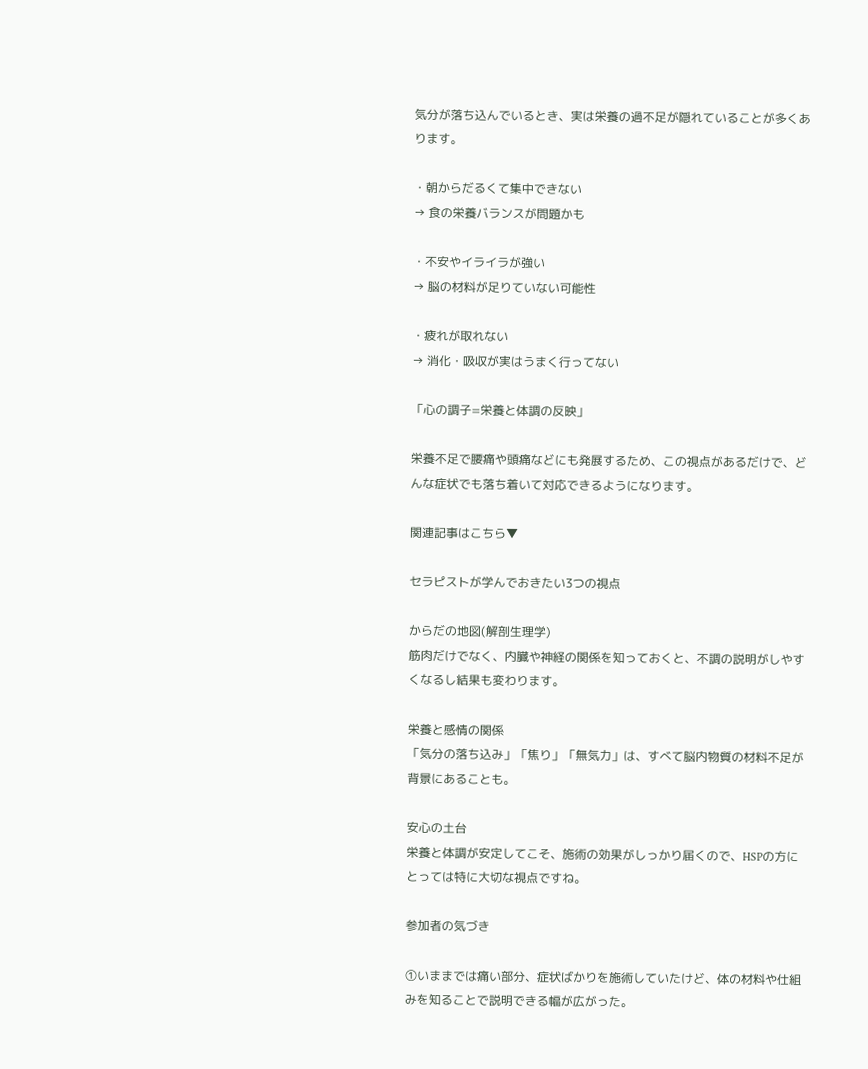気分が落ち込んでいるとき、実は栄養の過不足が隠れていることが多くあります。

・朝からだるくて集中できない
→ 食の栄養バランスが問題かも

・不安やイライラが強い
→ 脳の材料が足りていない可能性

・疲れが取れない
→ 消化・吸収が実はうまく行ってない

「心の調子=栄養と体調の反映」

栄養不足で腰痛や頭痛などにも発展するため、この視点があるだけで、どんな症状でも落ち着いて対応できるようになります。

関連記事はこちら▼

セラピストが学んでおきたい3つの視点

からだの地図(解剖生理学)
筋肉だけでなく、内臓や神経の関係を知っておくと、不調の説明がしやすくなるし結果も変わります。

栄養と感情の関係
「気分の落ち込み」「焦り」「無気力」は、すべて脳内物質の材料不足が背景にあることも。

安心の土台
栄養と体調が安定してこそ、施術の効果がしっかり届くので、HSPの方にとっては特に大切な視点ですね。

参加者の気づき

①いままでは痛い部分、症状ばかりを施術していたけど、体の材料や仕組みを知ることで説明できる幅が広がった。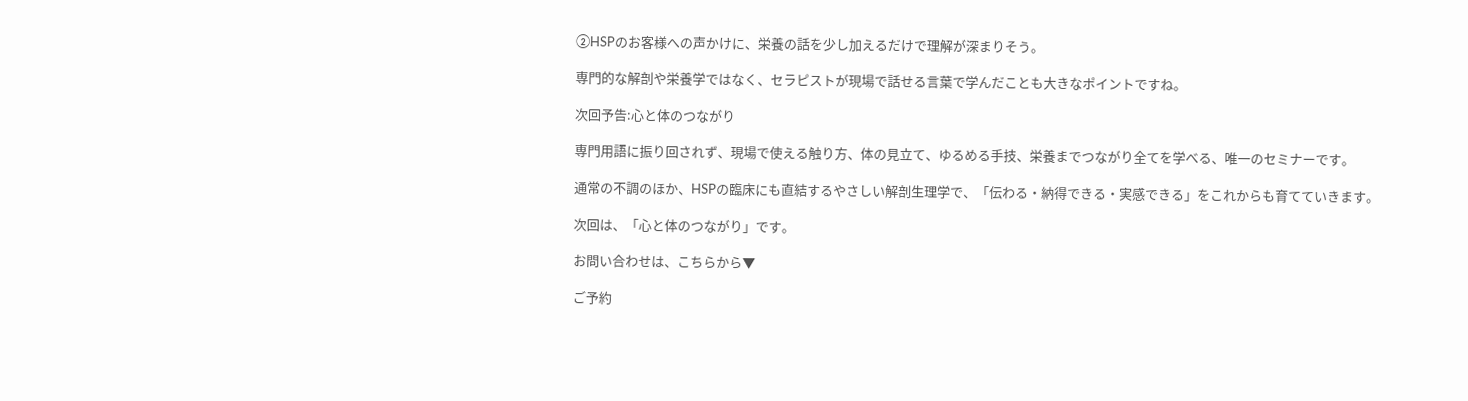②HSPのお客様への声かけに、栄養の話を少し加えるだけで理解が深まりそう。

専門的な解剖や栄養学ではなく、セラピストが現場で話せる言葉で学んだことも大きなポイントですね。

次回予告:心と体のつながり

専門用語に振り回されず、現場で使える触り方、体の見立て、ゆるめる手技、栄養までつながり全てを学べる、唯一のセミナーです。

通常の不調のほか、HSPの臨床にも直結するやさしい解剖生理学で、「伝わる・納得できる・実感できる」をこれからも育てていきます。

次回は、「心と体のつながり」です。

お問い合わせは、こちらから▼

ご予約